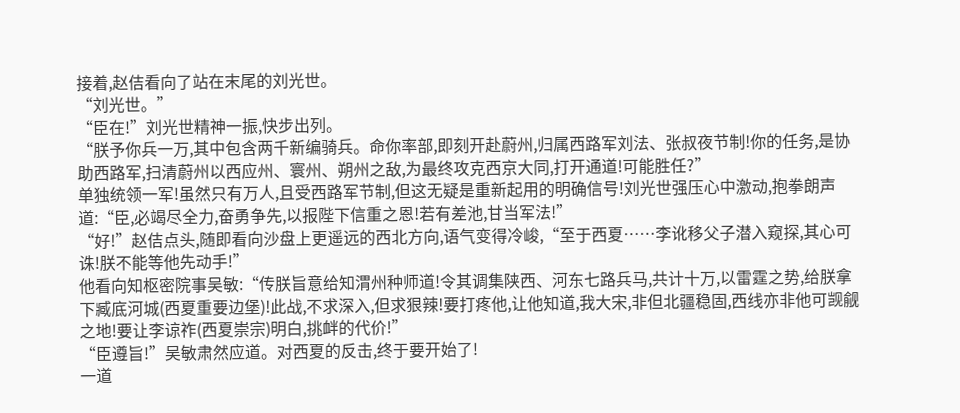接着,赵佶看向了站在末尾的刘光世。
“刘光世。”
“臣在!”刘光世精神一振,快步出列。
“朕予你兵一万,其中包含两千新编骑兵。命你率部,即刻开赴蔚州,归属西路军刘法、张叔夜节制!你的任务,是协助西路军,扫清蔚州以西应州、寰州、朔州之敌,为最终攻克西京大同,打开通道!可能胜任?”
单独统领一军!虽然只有万人,且受西路军节制,但这无疑是重新起用的明确信号!刘光世强压心中激动,抱拳朗声道:“臣,必竭尽全力,奋勇争先,以报陛下信重之恩!若有差池,甘当军法!”
“好!”赵佶点头,随即看向沙盘上更遥远的西北方向,语气变得冷峻,“至于西夏……李讹移父子潜入窥探,其心可诛!朕不能等他先动手!”
他看向知枢密院事吴敏:“传朕旨意给知渭州种师道!令其调集陕西、河东七路兵马,共计十万,以雷霆之势,给朕拿下臧底河城(西夏重要边堡)!此战,不求深入,但求狠辣!要打疼他,让他知道,我大宋,非但北疆稳固,西线亦非他可觊觎之地!要让李谅祚(西夏崇宗)明白,挑衅的代价!”
“臣遵旨!”吴敏肃然应道。对西夏的反击,终于要开始了!
一道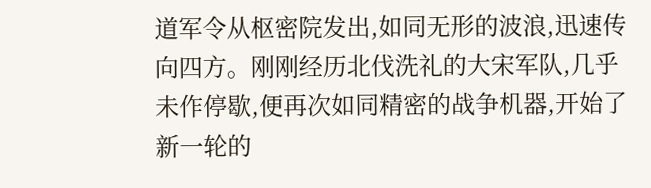道军令从枢密院发出,如同无形的波浪,迅速传向四方。刚刚经历北伐洗礼的大宋军队,几乎未作停歇,便再次如同精密的战争机器,开始了新一轮的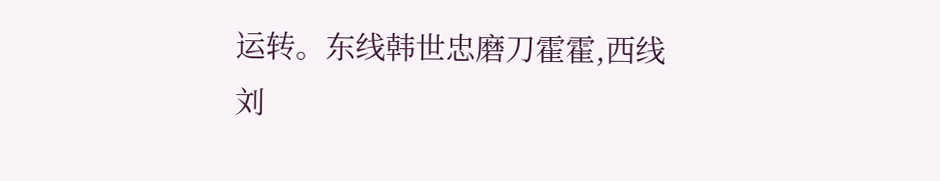运转。东线韩世忠磨刀霍霍,西线刘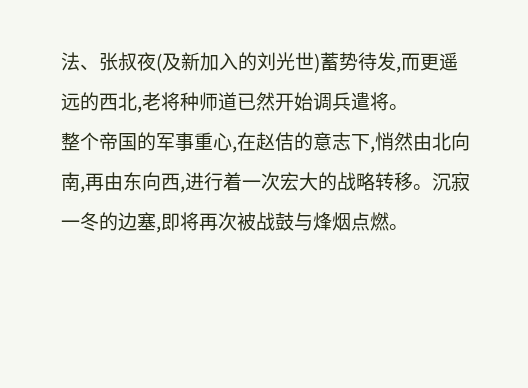法、张叔夜(及新加入的刘光世)蓄势待发,而更遥远的西北,老将种师道已然开始调兵遣将。
整个帝国的军事重心,在赵佶的意志下,悄然由北向南,再由东向西,进行着一次宏大的战略转移。沉寂一冬的边塞,即将再次被战鼓与烽烟点燃。